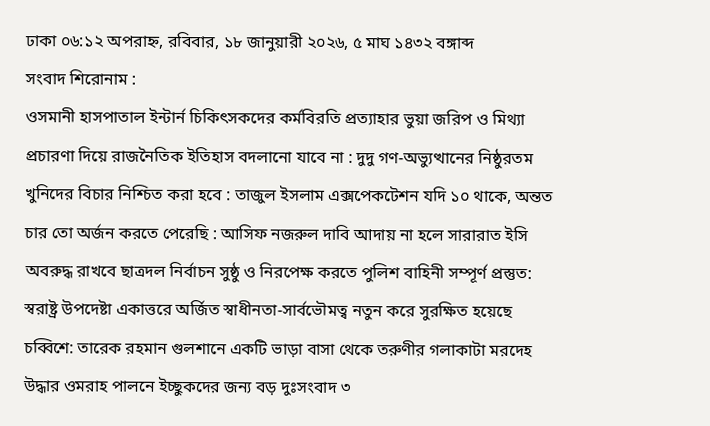ঢাকা ০৬:১২ অপরাহ্ন, রবিবার, ১৮ জানুয়ারী ২০২৬, ৫ মাঘ ১৪৩২ বঙ্গাব্দ
সংবাদ শিরোনাম :
ওসমানী হাসপাতাল ইন্টার্ন চিকিৎসকদের কর্মবিরতি প্রত্যাহার ভুয়া জরিপ ও মিথ্যা প্রচারণা দিয়ে রাজনৈতিক ইতিহাস বদলানো যাবে না : দুদু গণ-অভ্যুত্থানের নিষ্ঠুরতম খুনিদের বিচার নিশ্চিত করা হবে : তাজুল ইসলাম এক্সপেকটেশন যদি ১০ থাকে, অন্তত চার তো অর্জন করতে পেরেছি : আসিফ নজরুল দাবি আদায় না হলে সারারাত ইসি অবরুদ্ধ রাখবে ছাত্রদল নির্বাচন সুষ্ঠু ও নিরপেক্ষ করতে পুলিশ বাহিনী সম্পূর্ণ প্রস্তুত: স্বরাষ্ট্র উপদেষ্টা একাত্তরে অর্জিত স্বাধীনতা-সার্বভৌমত্ব নতুন করে সুরক্ষিত হয়েছে চব্বিশে: তারেক রহমান গুলশানে একটি ভাড়া বাসা থেকে তরুণীর গলাকাটা মরদেহ উদ্ধার ওমরাহ পালনে ইচ্ছুকদের জন্য বড় দুঃসংবাদ ৩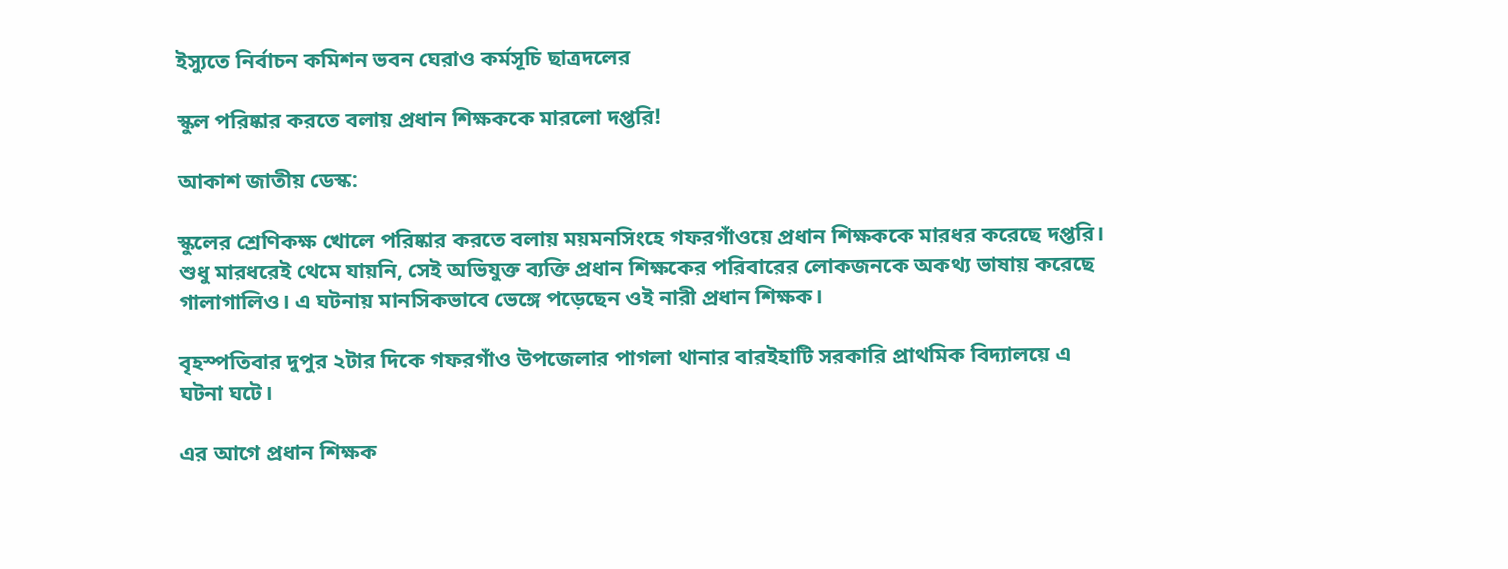ইস্যুতে নির্বাচন কমিশন ভবন ঘেরাও কর্মসূচি ছাত্রদলের

স্কুল পরিষ্কার করতে বলায় প্রধান শিক্ষককে মারলো দপ্তরি!

আকাশ জাতীয় ডেস্ক:

স্কুলের শ্রেণিকক্ষ খোলে পরিষ্কার করতে বলায় ময়মনসিংহে গফরগাঁওয়ে প্রধান শিক্ষককে মারধর করেছে দপ্তরি। শুধু মারধরেই থেমে যায়নি, সেই অভিযুক্ত ব্যক্তি প্রধান শিক্ষকের পরিবারের লোকজনকে অকথ্য ভাষায় করেছে গালাগালিও। এ ঘটনায় মানসিকভাবে ভেঙ্গে পড়েছেন ওই নারী প্রধান শিক্ষক।

বৃহস্পতিবার দুপুর ২টার দিকে গফরগাঁও উপজেলার পাগলা থানার বারইহাটি সরকারি প্রাথমিক বিদ্যালয়ে এ ঘটনা ঘটে।

এর আগে প্রধান শিক্ষক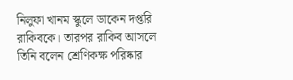নিলুফা খানম স্কুলে ডাকেন দপ্তরি রাকিবকে। তারপর রাকিব আসলে তিনি বলেন শ্রেণিকক্ষ পরিষ্কার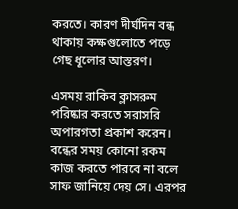করতে। কারণ দীর্ঘদিন বন্ধ থাকায় কক্ষগুলোতে পড়ে গেছ ধূলোর আস্তরণ।

এসময় রাকিব ক্লাসরুম পরিষ্কার করতে সরাসরি অপারগতা প্রকাশ করেন। বন্ধের সময় কোনো রকম কাজ করতে পারবে না বলে সাফ জানিয়ে দেয় সে। এরপর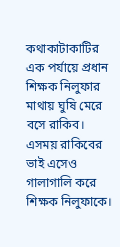কথাকাটাকাটির এক পর্যায়ে প্রধান শিক্ষক নিলুফার মাথায় ঘুষি মেরে বসে রাকিব। এসময় রাকিবের ভাই এসেও গালাগালি করে শিক্ষক নিলুফাকে।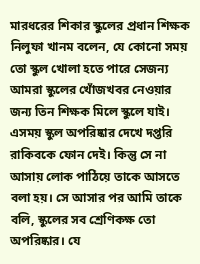মারধরের শিকার স্কুলের প্রধান শিক্ষক নিলুফা খানম বলেন, যে কোনো সময় তো স্কুল খোলা হতে পারে সেজন্য আমরা স্কুলের খোঁজখবর নেওয়ার জন্য তিন শিক্ষক মিলে স্কুলে যাই। এসময় স্কুল অপরিষ্কার দেখে দপ্তরি রাকিবকে ফোন দেই। কিন্তু সে না আসায় লোক পাঠিয়ে তাকে আসতে বলা হয়। সে আসার পর আমি তাকে বলি, স্কুলের সব শ্রেণিকক্ষ তো অপরিষ্কার। যে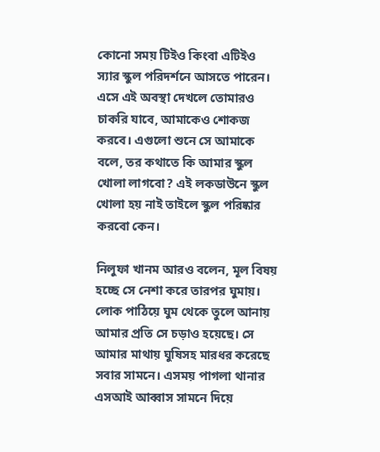কোনো সময় টিইও কিংবা এটিইও স্যার স্কুল পরিদর্শনে আসতে পারেন। এসে এই অবস্থা দেখলে তোমারও চাকরি যাবে, আমাকেও শোকজ করবে। এগুলো শুনে সে আমাকে বলে, তর কথাতে কি আমার স্কুল খোলা লাগবো? এই লকডাউনে স্কুল খোলা হয় নাই তাইলে স্কুল পরিষ্কার করবো কেন।

নিলুফা খানম আরও বলেন, মূল বিষয় হচ্ছে সে নেশা করে তারপর ঘুমায়। লোক পাঠিয়ে ঘুম থেকে তুলে আনায় আমার প্রতি সে চড়াও হয়েছে। সে আমার মাথায় ঘুষিসহ মারধর করেছে সবার সামনে। এসময় পাগলা থানার এসআই আব্বাস সামনে দিয়ে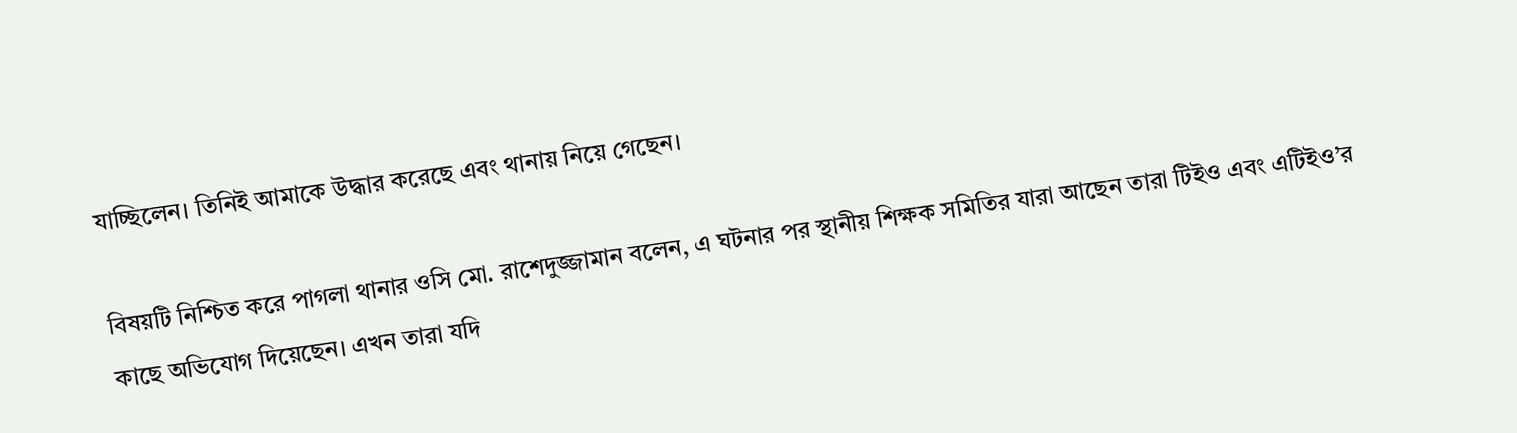যাচ্ছিলেন। তিনিই আমাকে উদ্ধার করেছে এবং থানায় নিয়ে গেছেন।

বিষয়টি নিশ্চিত করে পাগলা থানার ওসি মো. রাশেদুজ্জামান বলেন, এ ঘটনার পর স্থানীয় শিক্ষক সমিতির যারা আছেন তারা টিইও এবং এটিইও’র কাছে অভিযোগ দিয়েছেন। এখন তারা যদি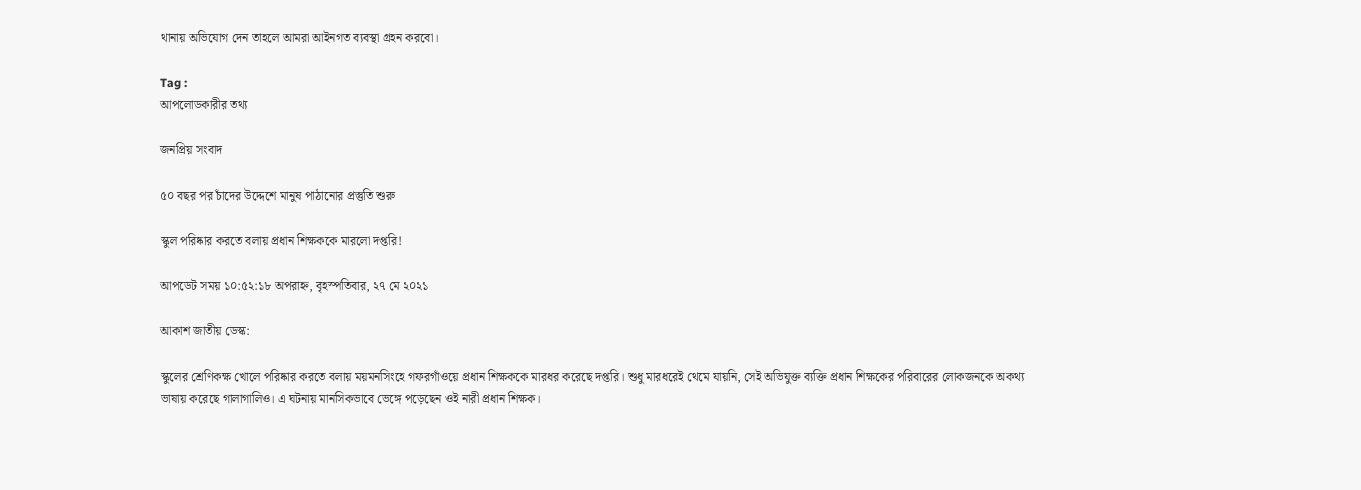থানায় অভিযোগ দেন তাহলে আমরা আইনগত ব্যবস্থা গ্রহন করবো।

Tag :
আপলোডকারীর তথ্য

জনপ্রিয় সংবাদ

৫০ বছর পর চাঁদের উদ্দেশে মানুষ পাঠানোর প্রস্তুতি শুরু

স্কুল পরিষ্কার করতে বলায় প্রধান শিক্ষককে মারলো দপ্তরি!

আপডেট সময় ১০:৫২:১৮ অপরাহ্ন, বৃহস্পতিবার, ২৭ মে ২০২১

আকাশ জাতীয় ডেস্ক:

স্কুলের শ্রেণিকক্ষ খোলে পরিষ্কার করতে বলায় ময়মনসিংহে গফরগাঁওয়ে প্রধান শিক্ষককে মারধর করেছে দপ্তরি। শুধু মারধরেই থেমে যায়নি, সেই অভিযুক্ত ব্যক্তি প্রধান শিক্ষকের পরিবারের লোকজনকে অকথ্য ভাষায় করেছে গালাগালিও। এ ঘটনায় মানসিকভাবে ভেঙ্গে পড়েছেন ওই নারী প্রধান শিক্ষক।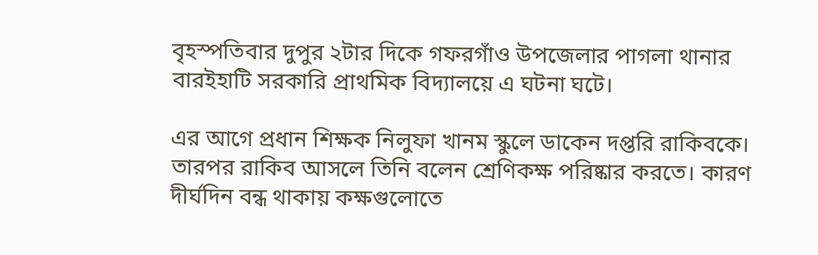বৃহস্পতিবার দুপুর ২টার দিকে গফরগাঁও উপজেলার পাগলা থানার বারইহাটি সরকারি প্রাথমিক বিদ্যালয়ে এ ঘটনা ঘটে।

এর আগে প্রধান শিক্ষক নিলুফা খানম স্কুলে ডাকেন দপ্তরি রাকিবকে। তারপর রাকিব আসলে তিনি বলেন শ্রেণিকক্ষ পরিষ্কার করতে। কারণ দীর্ঘদিন বন্ধ থাকায় কক্ষগুলোতে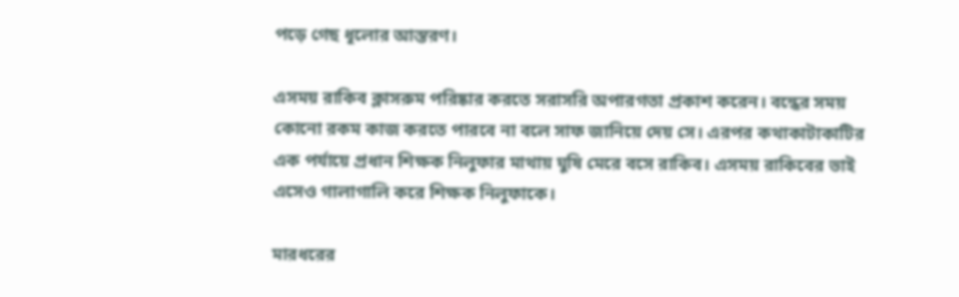পড়ে গেছ ধূলোর আস্তরণ।

এসময় রাকিব ক্লাসরুম পরিষ্কার করতে সরাসরি অপারগতা প্রকাশ করেন। বন্ধের সময় কোনো রকম কাজ করতে পারবে না বলে সাফ জানিয়ে দেয় সে। এরপর কথাকাটাকাটির এক পর্যায়ে প্রধান শিক্ষক নিলুফার মাথায় ঘুষি মেরে বসে রাকিব। এসময় রাকিবের ভাই এসেও গালাগালি করে শিক্ষক নিলুফাকে।

মারধরের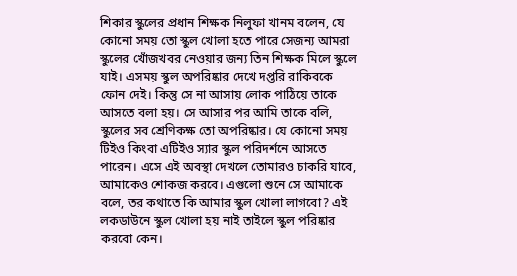শিকার স্কুলের প্রধান শিক্ষক নিলুফা খানম বলেন, যে কোনো সময় তো স্কুল খোলা হতে পারে সেজন্য আমরা স্কুলের খোঁজখবর নেওয়ার জন্য তিন শিক্ষক মিলে স্কুলে যাই। এসময় স্কুল অপরিষ্কার দেখে দপ্তরি রাকিবকে ফোন দেই। কিন্তু সে না আসায় লোক পাঠিয়ে তাকে আসতে বলা হয়। সে আসার পর আমি তাকে বলি, স্কুলের সব শ্রেণিকক্ষ তো অপরিষ্কার। যে কোনো সময় টিইও কিংবা এটিইও স্যার স্কুল পরিদর্শনে আসতে পারেন। এসে এই অবস্থা দেখলে তোমারও চাকরি যাবে, আমাকেও শোকজ করবে। এগুলো শুনে সে আমাকে বলে, তর কথাতে কি আমার স্কুল খোলা লাগবো? এই লকডাউনে স্কুল খোলা হয় নাই তাইলে স্কুল পরিষ্কার করবো কেন।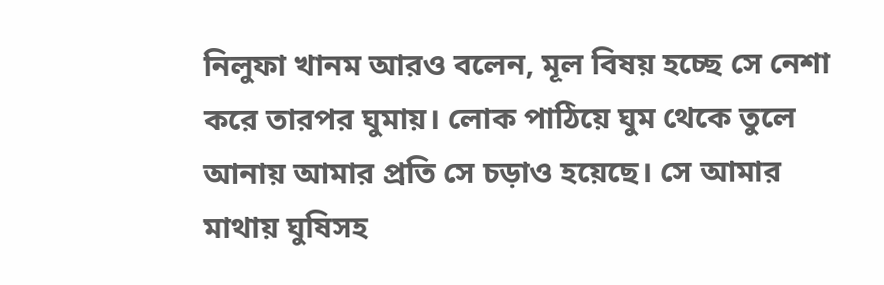নিলুফা খানম আরও বলেন, মূল বিষয় হচ্ছে সে নেশা করে তারপর ঘুমায়। লোক পাঠিয়ে ঘুম থেকে তুলে আনায় আমার প্রতি সে চড়াও হয়েছে। সে আমার মাথায় ঘুষিসহ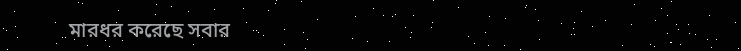মারধর করেছে সবার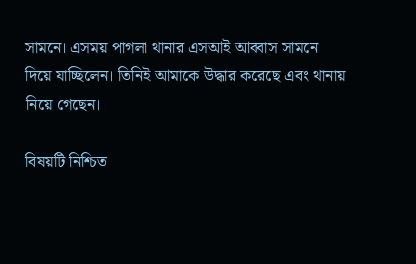সামনে। এসময় পাগলা থানার এসআই আব্বাস সামনে দিয়ে যাচ্ছিলেন। তিনিই আমাকে উদ্ধার করেছে এবং থানায় নিয়ে গেছেন।

বিষয়টি নিশ্চিত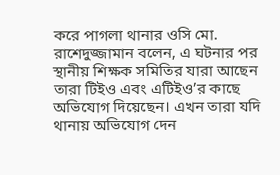করে পাগলা থানার ওসি মো. রাশেদুজ্জামান বলেন, এ ঘটনার পর স্থানীয় শিক্ষক সমিতির যারা আছেন তারা টিইও এবং এটিইও’র কাছে অভিযোগ দিয়েছেন। এখন তারা যদি থানায় অভিযোগ দেন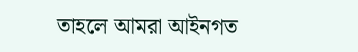তাহলে আমরা আইনগত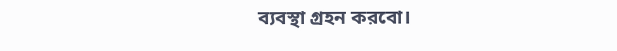ব্যবস্থা গ্রহন করবো।